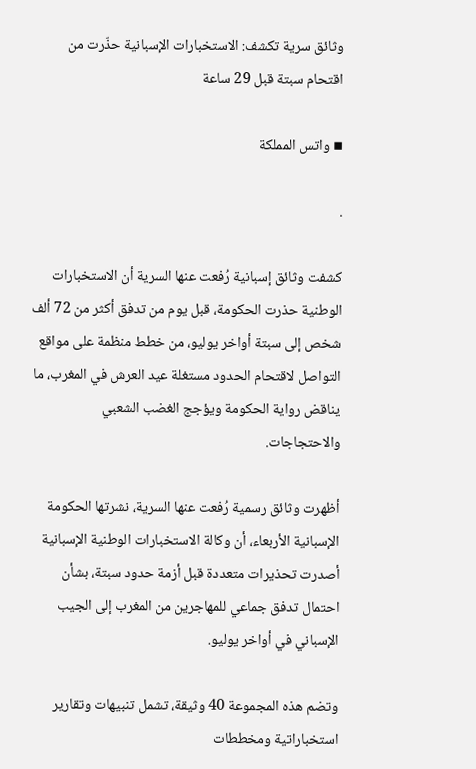وثائق سرية تكشف: الاستخبارات الإسبانية حذّرت من اقتحام سبتة قبل 29 ساعة

▪ واتس المملكة

.

كشفت وثائق إسبانية رُفعت عنها السرية أن الاستخبارات الوطنية حذرت الحكومة، قبل يوم من تدفق أكثر من 72 ألف شخص إلى سبتة أواخر يوليو، من خطط منظمة على مواقع التواصل لاقتحام الحدود مستغلة عيد العرش في المغرب، ما يناقض رواية الحكومة ويؤجج الغضب الشعبي والاحتجاجات.

أظهرت وثائق رسمية رُفعت عنها السرية، نشرتها الحكومة الإسبانية الأربعاء، أن وكالة الاستخبارات الوطنية الإسبانية أصدرت تحذيرات متعددة قبل أزمة حدود سبتة، بشأن احتمال تدفق جماعي للمهاجرين من المغرب إلى الجيب الإسباني في أواخر يوليو.

وتضم هذه المجموعة 40 وثيقة، تشمل تنبيهات وتقارير استخباراتية ومخططات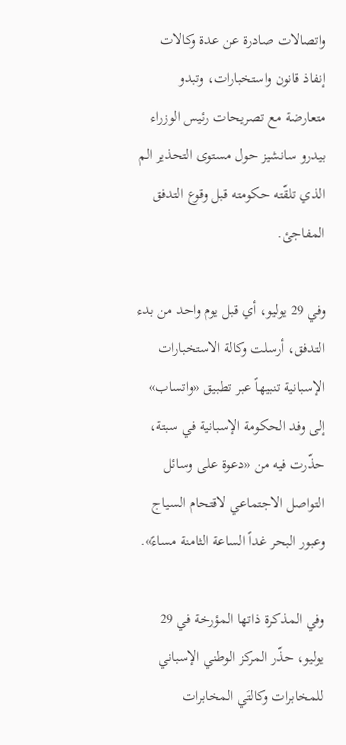واتصالات صادرة عن عدة وكالات إنفاذ قانون واستخبارات، وتبدو متعارضة مع تصريحات رئيس الوزراء بيدرو سانشيز حول مستوى التحذير الم الذي تلقّته حكومته قبل وقوع التدفق المفاجئ.

وفي 29 يوليو، أي قبل يوم واحد من بدء التدفق، أرسلت وكالة الاستخبارات الإسبانية تنبيهاً عبر تطبيق «واتساب» إلى وفد الحكومة الإسبانية في سبتة، حذّرت فيه من «دعوة على وسائل التواصل الاجتماعي لاقتحام السياج وعبور البحر غداً الساعة الثامنة مساءً».

وفي المذكرة ذاتها المؤرخة في 29 يوليو، حذّر المركز الوطني الإسباني للمخابرات وكالتَي المخابرات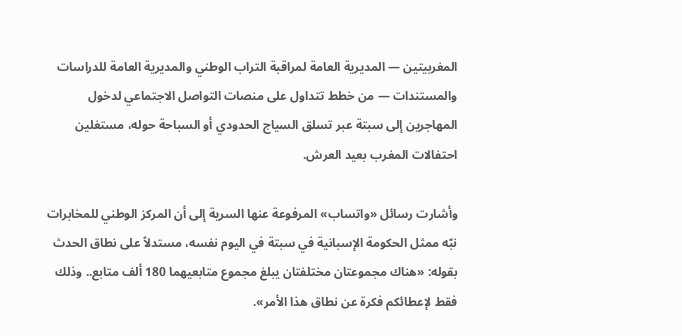المغربيتين — المديرية العامة لمراقبة التراب الوطني والمديرية العامة للدراسات والمستندات — من خطط تتداول على منصات التواصل الاجتماعي لدخول المهاجرين إلى سبتة عبر تسلق السياج الحدودي أو السباحة حوله، مستغلين احتفالات المغرب بعيد العرش.

وأشارت رسائل «واتساب» المرفوعة عنها السرية إلى أن المركز الوطني للمخابرات نبّه ممثل الحكومة الإسبانية في سبتة في اليوم نفسه، مستدلاً على نطاق الحدث بقوله: «هناك مجموعتان مختلفتان يبلغ مجموع متابعيهما 180 ألف متابع.. وذلك فقط لإعطائكم فكرة عن نطاق هذا الأمر».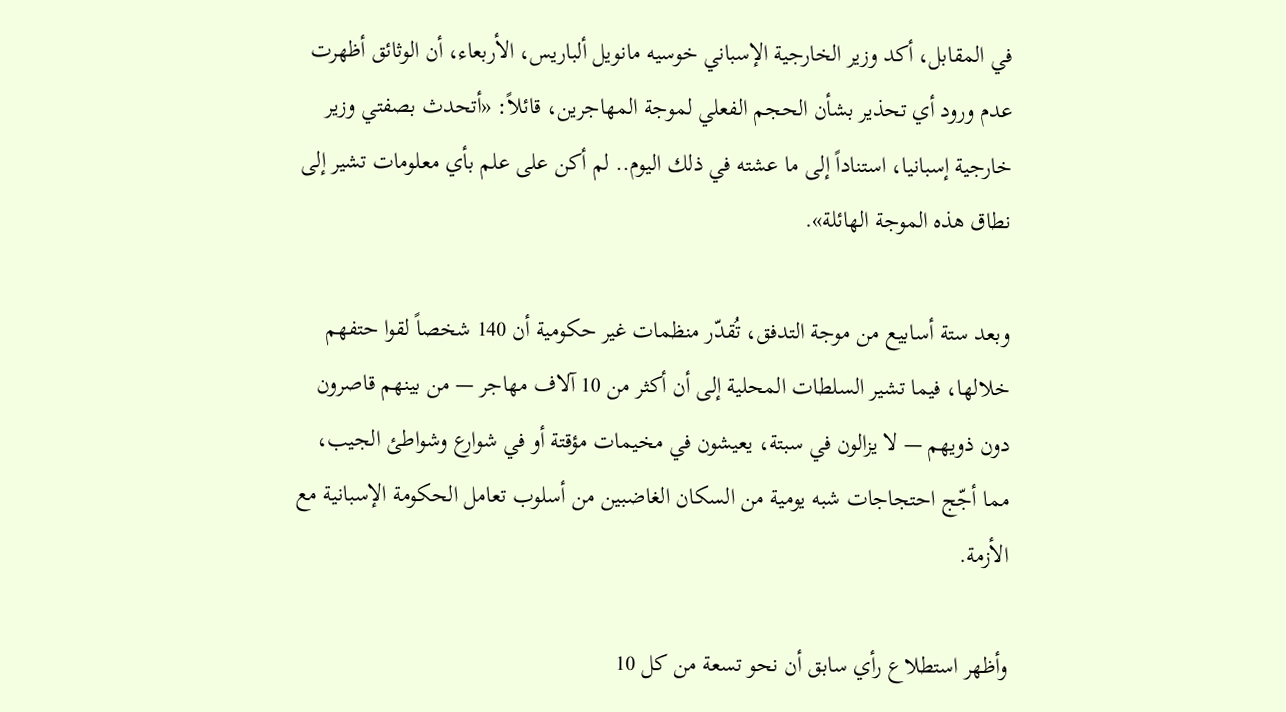في المقابل، أكد وزير الخارجية الإسباني خوسيه مانويل ألباريس، الأربعاء، أن الوثائق أظهرت عدم ورود أي تحذير بشأن الحجم الفعلي لموجة المهاجرين، قائلاً: «أتحدث بصفتي وزير خارجية إسبانيا، استناداً إلى ما عشته في ذلك اليوم.. لم أكن على علم بأي معلومات تشير إلى نطاق هذه الموجة الهائلة».

وبعد ستة أسابيع من موجة التدفق، تُقدّر منظمات غير حكومية أن 140 شخصاً لقوا حتفهم خلالها، فيما تشير السلطات المحلية إلى أن أكثر من 10 آلاف مهاجر — من بينهم قاصرون دون ذويهم — لا يزالون في سبتة، يعيشون في مخيمات مؤقتة أو في شوارع وشواطئ الجيب، مما أجّج احتجاجات شبه يومية من السكان الغاضبين من أسلوب تعامل الحكومة الإسبانية مع الأزمة.

وأظهر استطلاع رأي سابق أن نحو تسعة من كل 10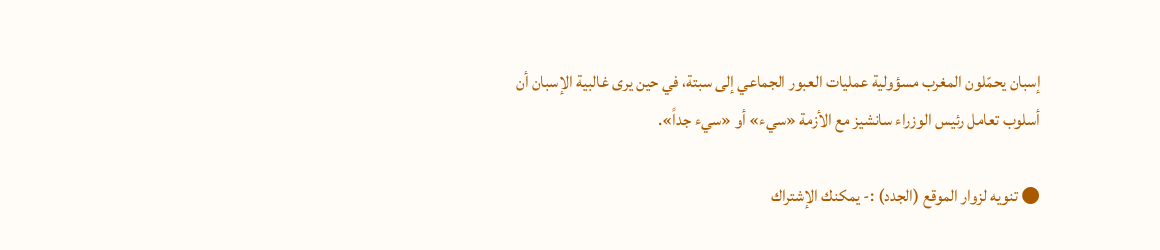إسبان يحمّلون المغرب مسؤولية عمليات العبور الجماعي إلى سبتة، في حين يرى غالبية الإسبان أن أسلوب تعامل رئيس الوزراء سانشيز مع الأزمة «سيء» أو «سيء جداً».

● تنويه لزوار الموقع (الجدد) :- يمكنك الإشتراك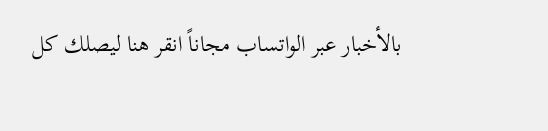بالأخبار عبر الواتساب مجاناً انقر هنا ليصلك كل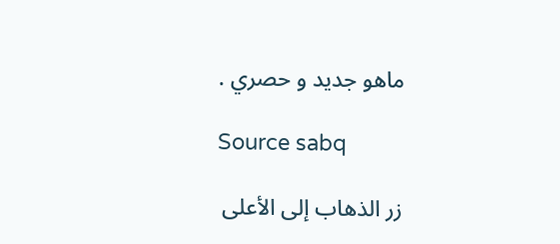ماهو جديد و حصري .

Source sabq

زر الذهاب إلى الأعلى